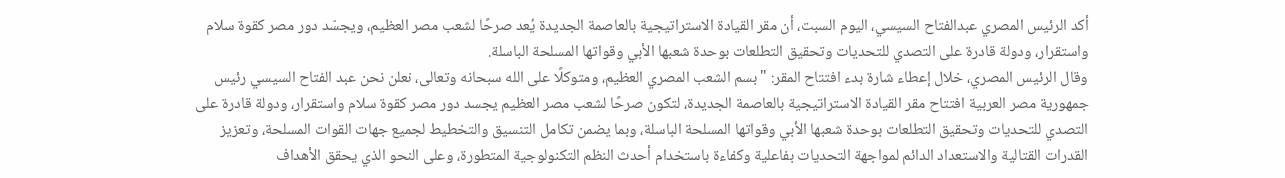أكد الرئيس المصري عبدالفتاح السيسي، اليوم السبت، أن مقر القيادة الاستراتيجية بالعاصمة الجديدة يُعد صرحًا لشعب مصر العظيم، ويجسّد دور مصر كقوة سلام واستقرار، ودولة قادرة على التصدي للتحديات وتحقيق التطلعات بوحدة شعبها الأبي وقواتها المسلحة الباسلة.
وقال الرئيس المصري، خلال إعطاء شارة بدء افتتاح المقر: "بسم الشعب المصري العظيم، ومتوكلًا على الله سبحانه وتعالى، نعلن نحن عبد الفتاح السيسي رئيس جمهورية مصر العربية افتتاح مقر القيادة الاستراتيجية بالعاصمة الجديدة، لتكون صرحًا لشعب مصر العظيم يجسد دور مصر كقوة سلام واستقرار، ودولة قادرة على التصدي للتحديات وتحقيق التطلعات بوحدة شعبها الأبي وقواتها المسلحة الباسلة، وبما يضمن تكامل التنسيق والتخطيط لجميع جهات القوات المسلحة، وتعزيز القدرات القتالية والاستعداد الدائم لمواجهة التحديات بفاعلية وكفاءة باستخدام أحدث النظم التكنولوجية المتطورة، وعلى النحو الذي يحقق الأهداف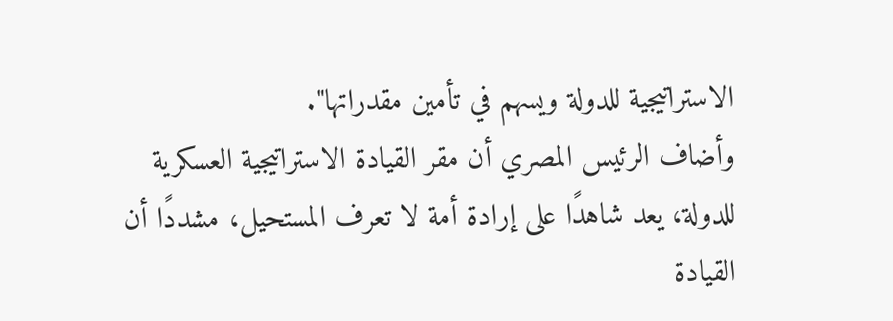الاستراتيجية للدولة ويسهم في تأمين مقدراتها".
وأضاف الرئيس المصري أن مقر القيادة الاستراتيجية العسكرية للدولة، يعد شاهدًا على إرادة أمة لا تعرف المستحيل، مشددًا أن القيادة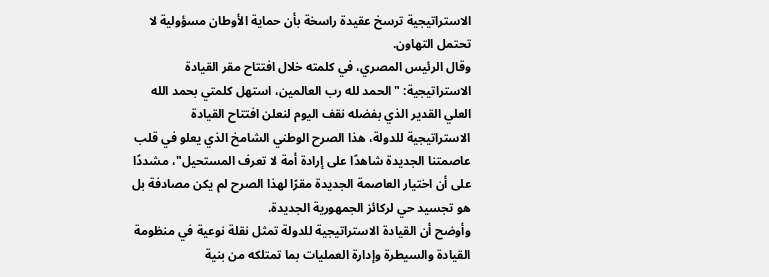الاستراتيجية ترسخ عقيدة راسخة بأن حماية الأوطان مسؤولية لا تحتمل التهاون.
وقال الرئيس المصري، في كلمته خلال افتتاح مقر القيادة الاستراتيجية: "الحمد لله رب العالمين، استهل كلمتي بحمد الله العلي القدير الذي بفضله نقف اليوم لنعلن افتتاح القيادة الاستراتيجية للدولة، هذا الصرح الوطني الشامخ الذي يعلو في قلب عاصمتنا الجديدة شاهدًا على إرادة أمة لا تعرف المستحيل"، مشددًا على أن اختيار العاصمة الجديدة مقرًا لهذا الصرح لم يكن مصادفة بل هو تجسيد حي لركائز الجمهورية الجديدة.
وأوضح أن القيادة الاستراتيجية للدولة تمثل نقلة نوعية في منظومة القيادة والسيطرة وإدارة العمليات بما تمتلكه من بنية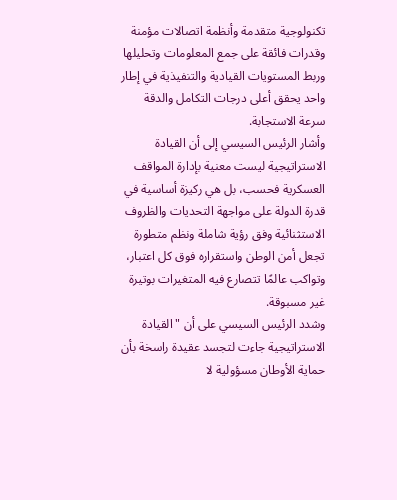تكنولوجية متقدمة وأنظمة اتصالات مؤمنة وقدرات فائقة على جمع المعلومات وتحليلها وربط المستويات القيادية والتنفيذية في إطار واحد يحقق أعلى درجات التكامل والدقة سرعة الاستجابة.
وأشار الرئيس السيسي إلى أن القيادة الاستراتيجية ليست معنية بإدارة المواقف العسكرية فحسب، بل هي ركيزة أساسية في قدرة الدولة على مواجهة التحديات والظروف الاستثنائية وفق رؤية شاملة ونظم متطورة تجعل أمن الوطن واستقراره فوق كل اعتبار، وتواكب عالمًا تتصارع فيه المتغيرات بوتيرة غير مسبوقة.
وشدد الرئيس السيسي على أن "القيادة الاستراتيجية جاءت لتجسد عقيدة راسخة بأن حماية الأوطان مسؤولية لا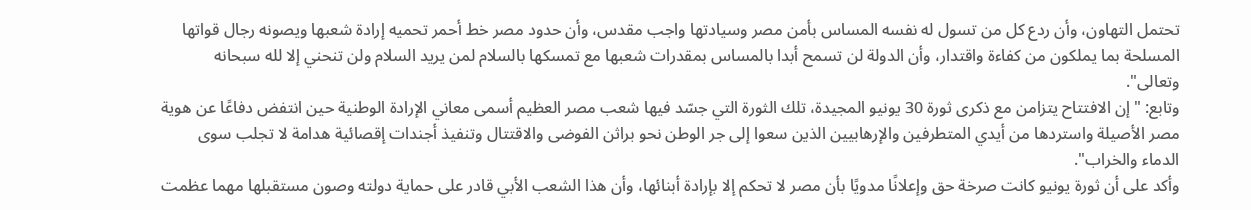تحتمل التهاون، وأن ردع كل من تسول له نفسه المساس بأمن مصر وسيادتها واجب مقدس، وأن حدود مصر خط أحمر تحميه إرادة شعبها ويصونه رجال قواتها المسلحة بما يملكون من كفاءة واقتدار، وأن الدولة لن تسمح أبدا بالمساس بمقدرات شعبها مع تمسكها بالسلام لمن يريد السلام ولن تنحني إلا لله سبحانه وتعالى".
وتابع: "إن الافتتاح يتزامن مع ذكرى ثورة 30 يونيو المجيدة، تلك الثورة التي جسّد فيها شعب مصر العظيم أسمى معاني الإرادة الوطنية حين انتفض دفاعًا عن هوية مصر الأصيلة واستردها من أيدي المتطرفين والإرهابيين الذين سعوا إلى جر الوطن نحو براثن الفوضى والاقتتال وتنفيذ أجندات إقصائية هدامة لا تجلب سوى الدماء والخراب".
وأكد على أن ثورة يونيو كانت صرخة حق وإعلانًا مدويًا بأن مصر لا تحكم إلا بإرادة أبنائها، وأن هذا الشعب الأبي قادر على حماية دولته وصون مستقبلها مهما عظمت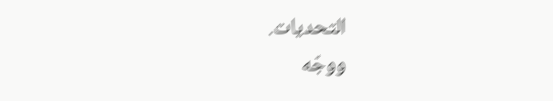التحديات.
ووجّه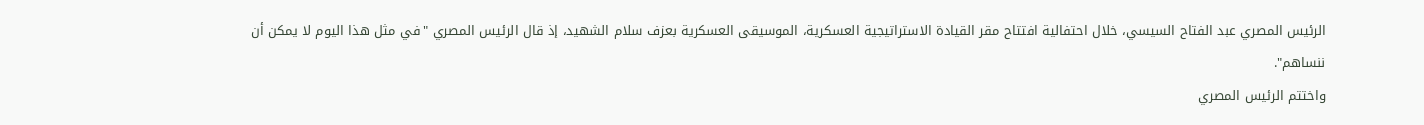الرئيس المصري عبد الفتاح السيسي، خلال احتفالية افتتاح مقر القيادة الاستراتيجية العسكرية، الموسيقى العسكرية بعزف سلام الشهيد، إذ قال الرئيس المصري "في مثل هذا اليوم لا يمكن أن ننساهم".
واختتم الرئيس المصري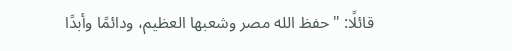قائلًا: "حفظ الله مصر وشعبها العظيم، ودائمًا وأبدًا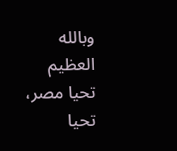وبالله العظيم تحيا مصر، تحيا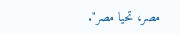مصر، تحيا مصر".